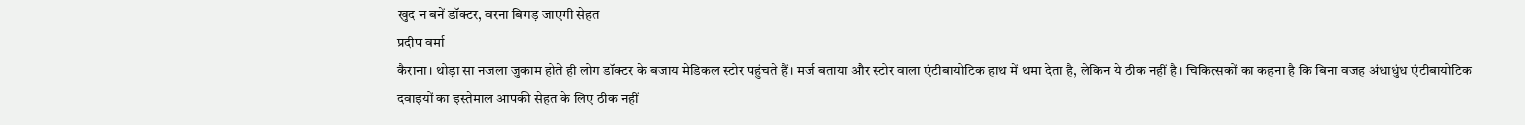खुद न बनें डॉक्टर, वरना बिगड़ जाएगी सेहत
प्रदीप वर्मा
कैराना। थोड़ा सा नजला जुकाम होते ही लोग डॉक्टर के बजाय मेडिकल स्टोर पहुंचते हैं। मर्ज बताया और स्टोर वाला एंटीबायोटिक हाथ में थमा देता है, लेकिन ये ठीक नहीं है। चिकित्सकों का कहना है कि बिना वजह अंधाधुंध एंटीबायोटिक दवाइयों का इस्तेमाल आपकी सेहत के लिए ठीक नहीं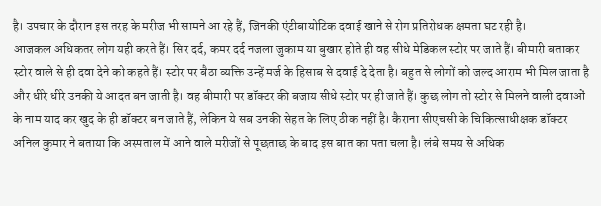है। उपचार के दौरान इस तरह के मरीज भी सामने आ रहे हैं, जिनकी एंटीबायोटिक दवाई खाने से रोग प्रतिरोधक क्षमता घट रही है।
आजकल अधिकतर लोग यही करते हैं। सिर दर्द, कमर दर्द नजला जुकाम या बुखार होते ही वह सीधे मेडिकल स्टोर पर जाते हैं। बीमारी बताकर स्टोर वाले से ही दवा देने को कहते हैं। स्टोर पर बैठा व्यक्ति उन्हें मर्ज के हिसाब से दवाई दे देता है। बहुत से लोगों को जल्द आराम भी मिल जाता है और धीरे धीरे उनकी ये आदत बन जाती है। वह बीमारी पर डॉक्टर की बजाय सीधे स्टोर पर ही जाते हैं। कुछ लोग तो स्टोर से मिलने वाली दवाओं के नाम याद कर खुद के ही डॉक्टर बन जाते हैं, लेकिन ये सब उनकी सेहत के लिए ठीक नहीं है। कैराना सीएचसी के चिकित्साधीक्षक डॉक्टर अनिल कुमार ने बताया कि अस्पताल में आने वाले मरीजों से पूछताछ के बाद इस बात का पता चला है। लंबे समय से अधिक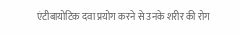एंटीबायोटिक दवा प्रयोग करने से उनके शरीर की रोग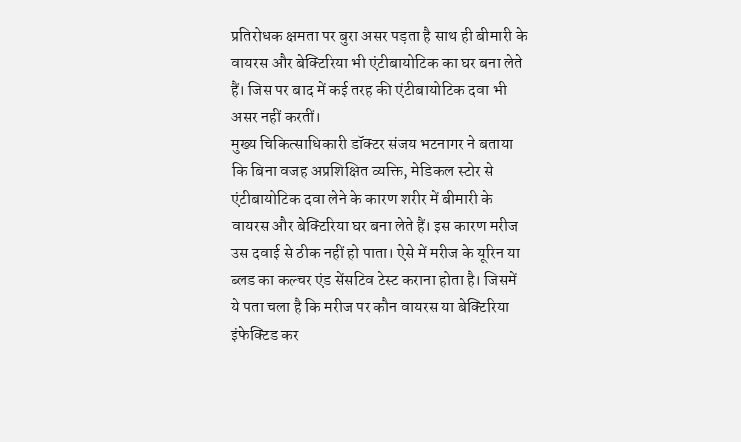प्रतिरोधक क्षमता पर बुरा असर पड़ता है साथ ही बीमारी के वायरस और बेक्टिरिया भी एंटीबायोटिक का घर बना लेते हैं। जिस पर बाद में कई तरह की एंटीबायोटिक दवा भी असर नहीं करतीं।
मुख्य चिकित्साधिकारी डॉक्टर संजय भटनागर ने बताया कि बिना वजह अप्रशिक्षित व्यक्ति, मेडिकल स्टोर से एंटीबायोटिक दवा लेने के कारण शरीर में बीमारी के वायरस और बेक्टिरिया घर बना लेते हैं। इस कारण मरीज उस दवाई से ठीक नहीं हो पाता। ऐसे में मरीज के यूरिन या ब्लड का कल्चर एंड सेंसटिव टेस्ट कराना होता है। जिसमें ये पता चला है कि मरीज पर कौन वायरस या बेक्टिरिया इंफेक्टिड कर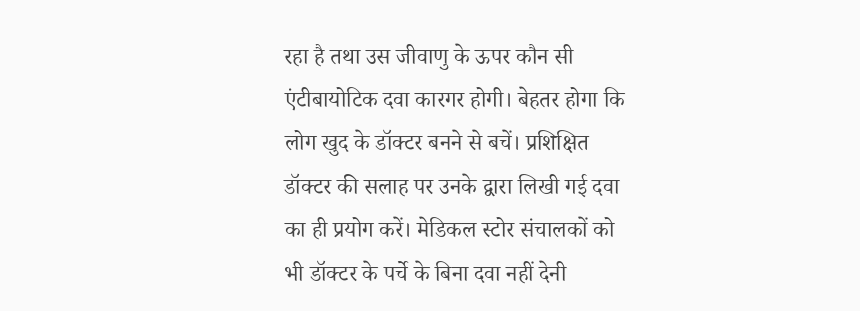रहा है तथा उस जीवाणु के ऊपर कौन सी एंटीबायोटिक दवा कारगर होगी। बेहतर होगा कि लोग खुद के डॉक्टर बनने से बचें। प्रशिक्षित डॉक्टर की सलाह पर उनके द्वारा लिखी गई दवा का ही प्रयोग करें। मेडिकल स्टोर संचालकों को भी डॉक्टर के पर्चे के बिना दवा नहीं देनी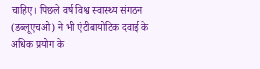चाहिए। पिछले वर्ष विश्व स्वास्थ्य संगठन (डब्लूएचओ) ने भी एंटीबायोटिक दवाई के अधिक प्रयोग के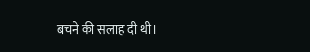बचने की सलाह दी थी।